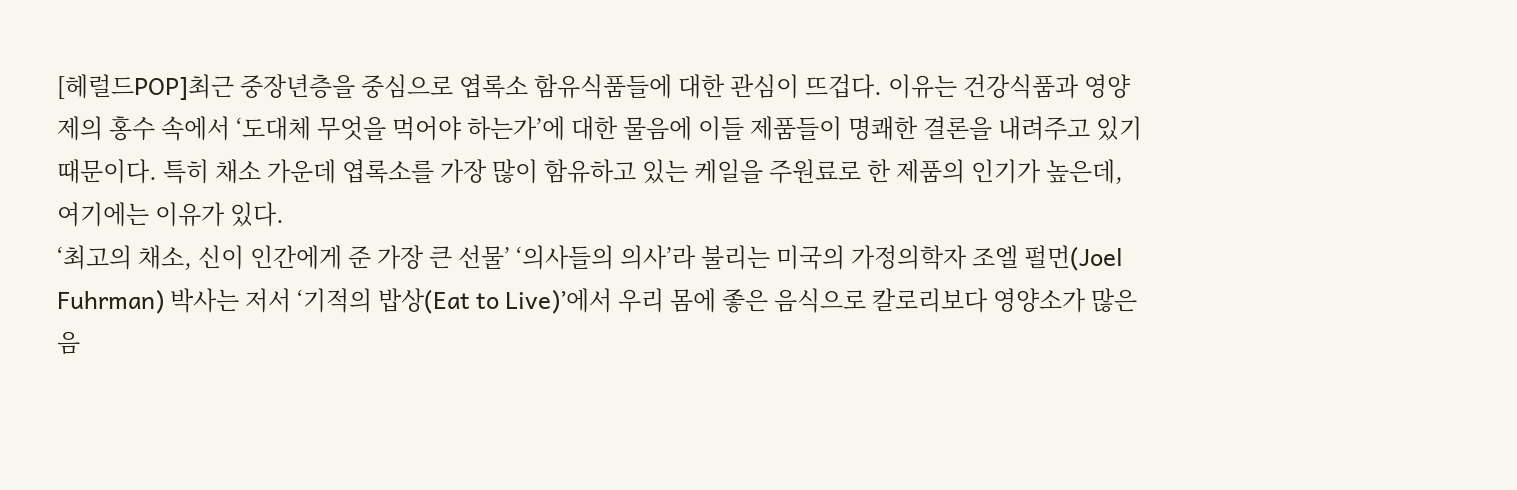[헤럴드POP]최근 중장년층을 중심으로 엽록소 함유식품들에 대한 관심이 뜨겁다. 이유는 건강식품과 영양제의 홍수 속에서 ‘도대체 무엇을 먹어야 하는가’에 대한 물음에 이들 제품들이 명쾌한 결론을 내려주고 있기 때문이다. 특히 채소 가운데 엽록소를 가장 많이 함유하고 있는 케일을 주원료로 한 제품의 인기가 높은데, 여기에는 이유가 있다.
‘최고의 채소, 신이 인간에게 준 가장 큰 선물’ ‘의사들의 의사’라 불리는 미국의 가정의학자 조엘 펄먼(Joel Fuhrman) 박사는 저서 ‘기적의 밥상(Eat to Live)’에서 우리 몸에 좋은 음식으로 칼로리보다 영양소가 많은 음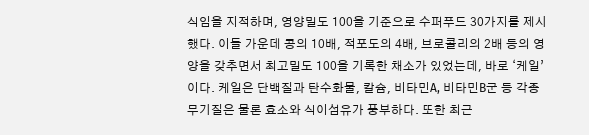식임을 지적하며, 영양밀도 100을 기준으로 수퍼푸드 30가지를 제시했다. 이들 가운데 콩의 10배, 적포도의 4배, 브로콜리의 2배 등의 영양을 갖추면서 최고밀도 100을 기록한 채소가 있었는데, 바로 ‘케일’이다. 케일은 단백질과 탄수화물, 칼슘, 비타민A, 비타민B군 등 각종 무기질은 물론 효소와 식이섬유가 풍부하다. 또한 최근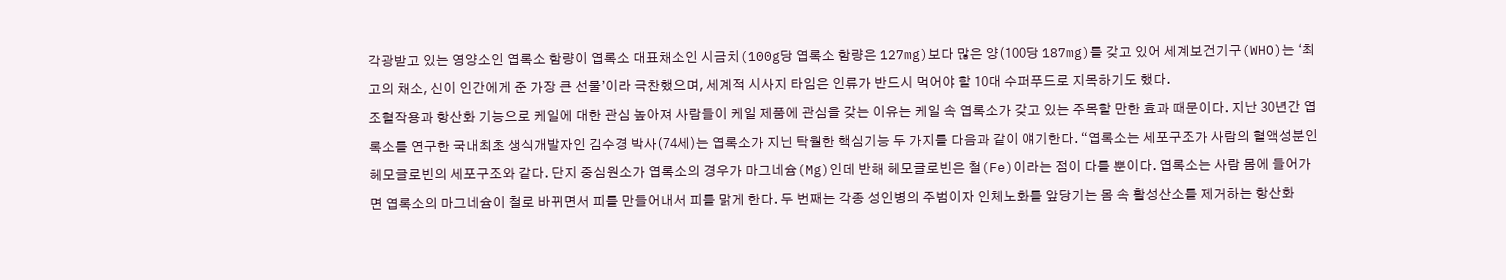각광받고 있는 영양소인 엽록소 함량이 엽록소 대표채소인 시금치(100g당 엽록소 함량은 127mg)보다 많은 양(100당 187mg)를 갖고 있어 세계보건기구(WHO)는 ‘최고의 채소, 신이 인간에게 준 가장 큰 선물’이라 극찬했으며, 세계적 시사지 타임은 인류가 반드시 먹어야 할 10대 수퍼푸드로 지목하기도 했다.
조혈작용과 항산화 기능으로 케일에 대한 관심 높아져 사람들이 케일 제품에 관심을 갖는 이유는 케일 속 엽록소가 갖고 있는 주목할 만한 효과 때문이다. 지난 30년간 엽록소를 연구한 국내최초 생식개발자인 김수경 박사(74세)는 엽록소가 지닌 탁월한 핵심기능 두 가지를 다음과 같이 얘기한다. “엽록소는 세포구조가 사람의 혈액성분인 헤모글로빈의 세포구조와 같다. 단지 중심원소가 엽록소의 경우가 마그네슘(Mg)인데 반해 헤모글로빈은 철(Fe)이라는 점이 다를 뿐이다. 엽록소는 사람 몸에 들어가면 엽록소의 마그네슘이 철로 바뀌면서 피를 만들어내서 피를 맑게 한다. 두 번째는 각종 성인병의 주범이자 인체노화를 앞당기는 몸 속 활성산소를 제거하는 항산화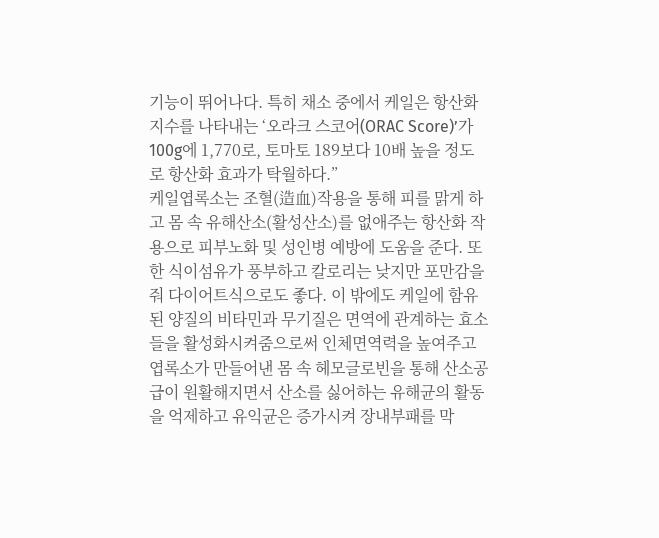기능이 뛰어나다. 특히 채소 중에서 케일은 항산화지수를 나타내는 ‘오라크 스코어(ORAC Score)’가 100g에 1,770로, 토마토 189보다 10배 높을 정도로 항산화 효과가 탁월하다.”
케일엽록소는 조혈(造血)작용을 통해 피를 맑게 하고 몸 속 유해산소(활성산소)를 없애주는 항산화 작용으로 피부노화 및 성인병 예방에 도움을 준다. 또한 식이섬유가 풍부하고 칼로리는 낮지만 포만감을 줘 다이어트식으로도 좋다. 이 밖에도 케일에 함유된 양질의 비타민과 무기질은 면역에 관계하는 효소들을 활성화시켜줌으로써 인체면역력을 높여주고 엽록소가 만들어낸 몸 속 헤모글로빈을 통해 산소공급이 원활해지면서 산소를 싫어하는 유해균의 활동을 억제하고 유익균은 증가시켜 장내부패를 막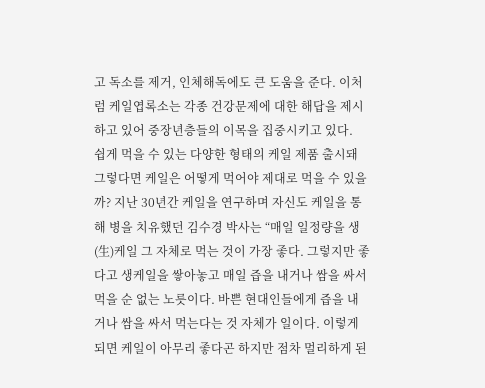고 독소를 제거, 인체해독에도 큰 도움을 준다. 이처럼 케일엽록소는 각종 건강문제에 대한 해답을 제시하고 있어 중장년층들의 이목을 집중시키고 있다.
쉽게 먹을 수 있는 다양한 형태의 케일 제품 출시돼 그렇다면 케일은 어떻게 먹어야 제대로 먹을 수 있을까? 지난 30년간 케일을 연구하며 자신도 케일을 통해 병을 치유했던 김수경 박사는 “매일 일정량을 생(生)케일 그 자체로 먹는 것이 가장 좋다. 그렇지만 좋다고 생케일을 쌓아놓고 매일 즙을 내거나 쌈을 싸서 먹을 순 없는 노릇이다. 바쁜 현대인들에게 즙을 내거나 쌈을 싸서 먹는다는 것 자체가 일이다. 이렇게 되면 케일이 아무리 좋다곤 하지만 점차 멀리하게 된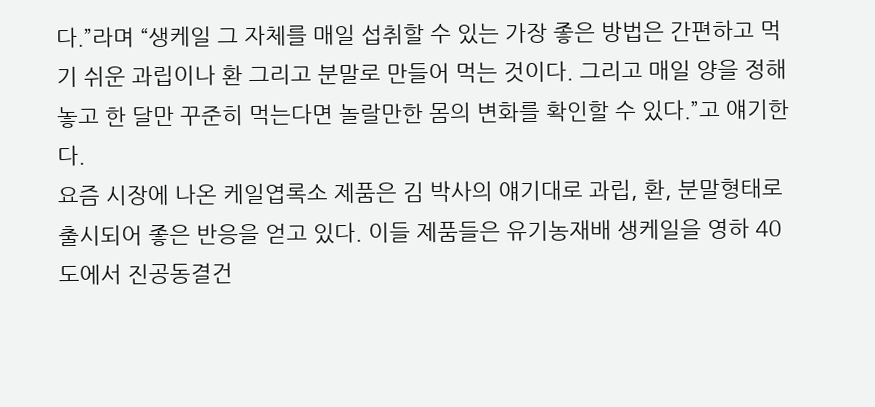다.”라며 “생케일 그 자체를 매일 섭취할 수 있는 가장 좋은 방법은 간편하고 먹기 쉬운 과립이나 환 그리고 분말로 만들어 먹는 것이다. 그리고 매일 양을 정해놓고 한 달만 꾸준히 먹는다면 놀랄만한 몸의 변화를 확인할 수 있다.”고 얘기한다.
요즘 시장에 나온 케일엽록소 제품은 김 박사의 얘기대로 과립, 환, 분말형태로 출시되어 좋은 반응을 얻고 있다. 이들 제품들은 유기농재배 생케일을 영하 40도에서 진공동결건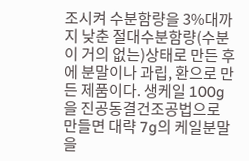조시켜 수분함량을 3%대까지 낮춘 절대수분함량(수분이 거의 없는)상태로 만든 후에 분말이나 과립, 환으로 만든 제품이다. 생케일 100g을 진공동결건조공법으로 만들면 대략 7g의 케일분말을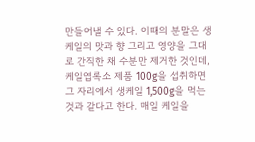만들어낼 수 있다. 이때의 분말은 생케일의 맛과 향 그리고 영양을 그대로 간직한 채 수분만 제거한 것인데, 케일엽록소 제품 100g을 섭취하면 그 자리에서 생케일 1,500g을 먹는 것과 같다고 한다. 매일 케일을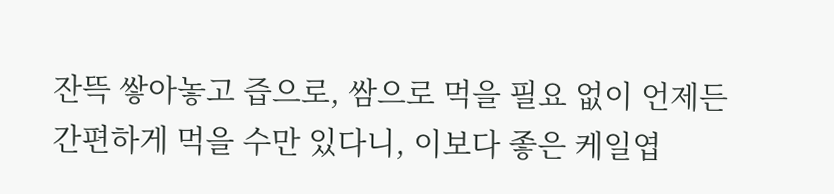잔뜩 쌓아놓고 즙으로, 쌈으로 먹을 필요 없이 언제든 간편하게 먹을 수만 있다니, 이보다 좋은 케일엽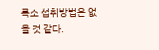록소 섭취방법은 없을 것 같다.